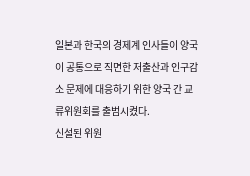일본과 한국의 경제계 인사들이 양국이 공통으로 직면한 저출산과 인구감소 문제에 대응하기 위한 양국 간 교류위원회를 출범시켰다.
신설된 위원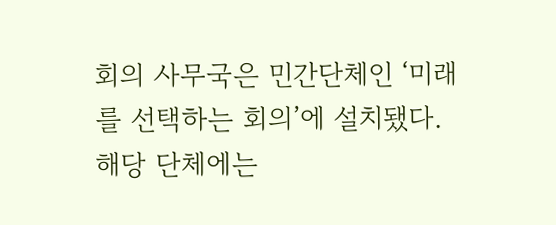회의 사무국은 민간단체인 ‘미래를 선택하는 회의’에 설치됐다. 해당 단체에는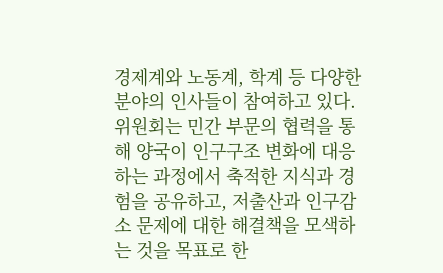경제계와 노동계, 학계 등 다양한 분야의 인사들이 참여하고 있다.
위원회는 민간 부문의 협력을 통해 양국이 인구구조 변화에 대응하는 과정에서 축적한 지식과 경험을 공유하고, 저출산과 인구감소 문제에 대한 해결책을 모색하는 것을 목표로 한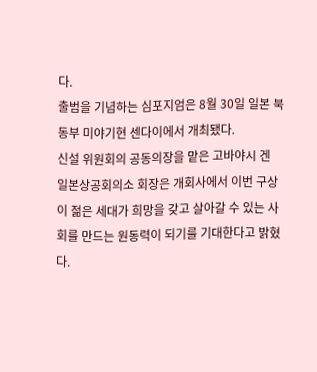다.
출범을 기념하는 심포지엄은 8월 30일 일본 북동부 미야기현 센다이에서 개최됐다.
신설 위원회의 공동의장을 맡은 고바야시 겐 일본상공회의소 회장은 개회사에서 이번 구상이 젊은 세대가 희망을 갖고 살아갈 수 있는 사회를 만드는 원동력이 되기를 기대한다고 밝혔다.